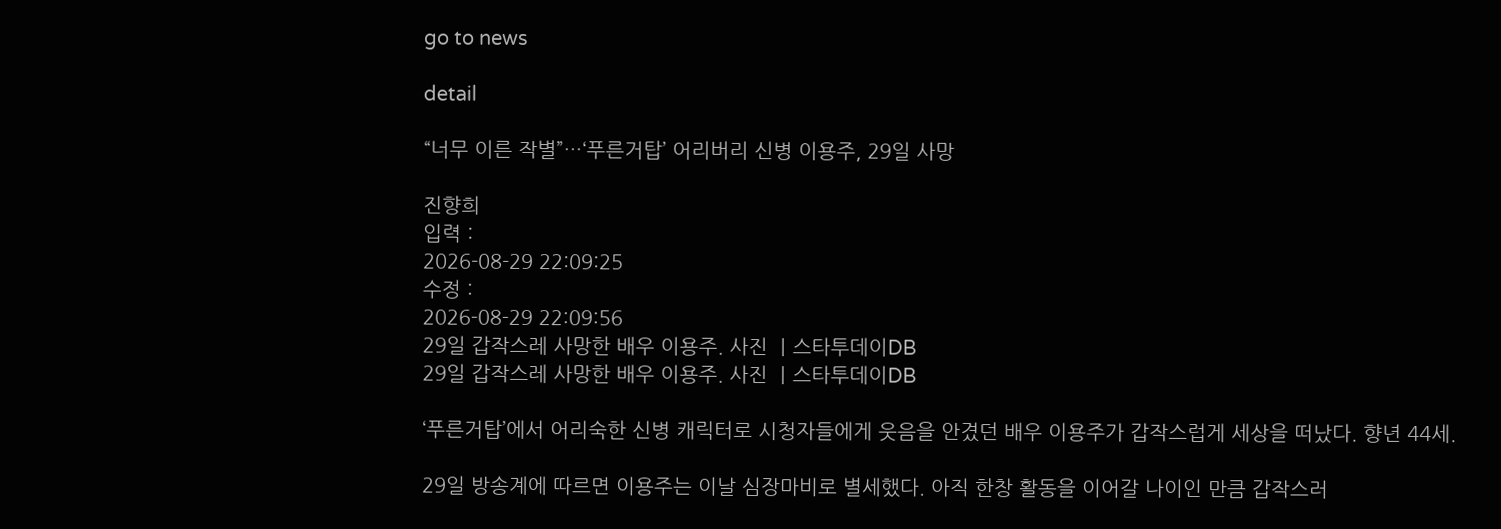go to news

detail

“너무 이른 작별”…‘푸른거탑’ 어리버리 신병 이용주, 29일 사망

진향희
입력 :
2026-08-29 22:09:25
수정 :
2026-08-29 22:09:56
29일 갑작스레 사망한 배우 이용주. 사진 ㅣ스타투데이DB
29일 갑작스레 사망한 배우 이용주. 사진 ㅣ스타투데이DB

‘푸른거탑’에서 어리숙한 신병 캐릭터로 시청자들에게 웃음을 안겼던 배우 이용주가 갑작스럽게 세상을 떠났다. 향년 44세.

29일 방송계에 따르면 이용주는 이날 심장마비로 별세했다. 아직 한창 활동을 이어갈 나이인 만큼 갑작스러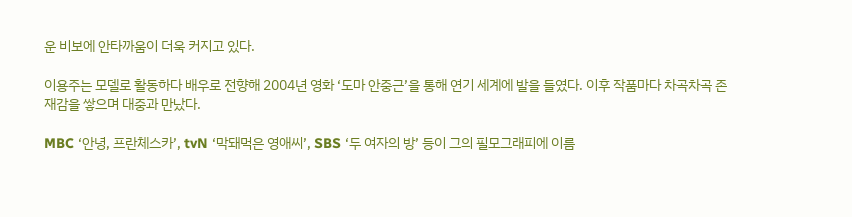운 비보에 안타까움이 더욱 커지고 있다.

이용주는 모델로 활동하다 배우로 전향해 2004년 영화 ‘도마 안중근’을 통해 연기 세계에 발을 들였다. 이후 작품마다 차곡차곡 존재감을 쌓으며 대중과 만났다.

MBC ‘안녕, 프란체스카’, tvN ‘막돼먹은 영애씨’, SBS ‘두 여자의 방’ 등이 그의 필모그래피에 이름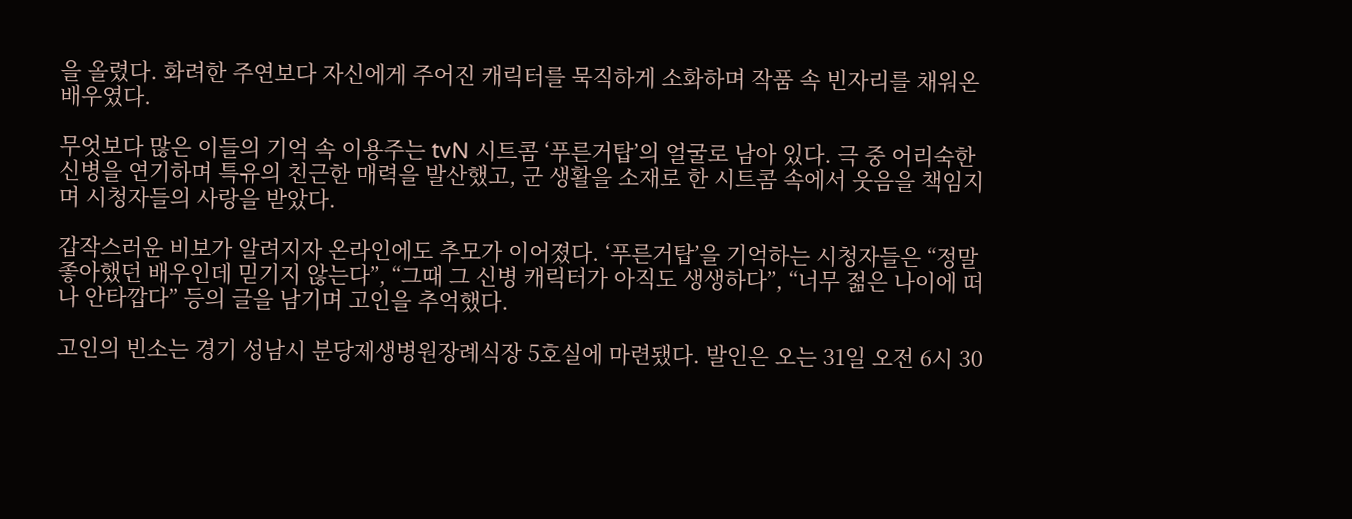을 올렸다. 화려한 주연보다 자신에게 주어진 캐릭터를 묵직하게 소화하며 작품 속 빈자리를 채워온 배우였다.

무엇보다 많은 이들의 기억 속 이용주는 tvN 시트콤 ‘푸른거탑’의 얼굴로 남아 있다. 극 중 어리숙한 신병을 연기하며 특유의 친근한 매력을 발산했고, 군 생활을 소재로 한 시트콤 속에서 웃음을 책임지며 시청자들의 사랑을 받았다.

갑작스러운 비보가 알려지자 온라인에도 추모가 이어졌다. ‘푸른거탑’을 기억하는 시청자들은 “정말 좋아했던 배우인데 믿기지 않는다”, “그때 그 신병 캐릭터가 아직도 생생하다”, “너무 젊은 나이에 떠나 안타깝다” 등의 글을 남기며 고인을 추억했다.

고인의 빈소는 경기 성남시 분당제생병원장례식장 5호실에 마련됐다. 발인은 오는 31일 오전 6시 30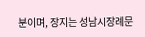분이며, 장지는 성남시장례문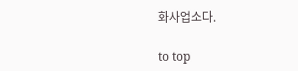화사업소다.

to top